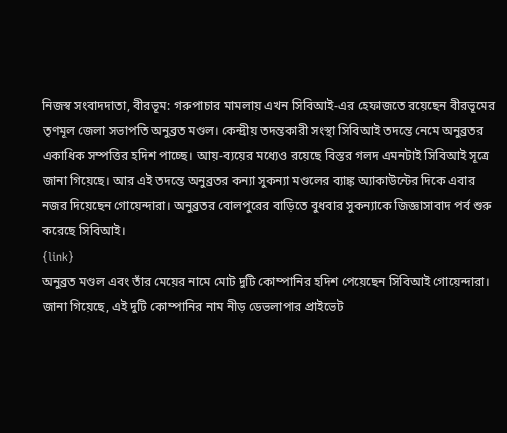নিজস্ব সংবাদদাতা, বীরভূম: গরুপাচার মামলায় এখন সিবিআই-এর হেফাজতে রয়েছেন বীরভূমের তৃণমূল জেলা সভাপতি অনুব্রত মণ্ডল। কেন্দ্রীয় তদন্তকারী সংস্থা সিবিআই তদন্তে নেমে অনুব্রতর একাধিক সম্পত্তির হদিশ পাচ্ছে। আয়-ব্যয়ের মধ্যেও রয়েছে বিস্তর গলদ এমনটাই সিবিআই সূত্রে জানা গিয়েছে। আর এই তদন্তে অনুব্রতর কন্যা সুকন্যা মণ্ডলের ব্যাঙ্ক অ্যাকাউন্টের দিকে এবার নজর দিয়েছেন গোয়েন্দারা। অনুব্রতর বোলপুরের বাড়িতে বুধবার সুকন্যাকে জিজ্ঞাসাবাদ পর্ব শুরু করেছে সিবিআই।
{link}
অনুব্রত মণ্ডল এবং তাঁর মেয়ের নামে মোট দুটি কোম্পানির হদিশ পেয়েছেন সিবিআই গোয়েন্দারা। জানা গিয়েছে, এই দুটি কোম্পানির নাম নীড় ডেভলাপার প্রাইভেট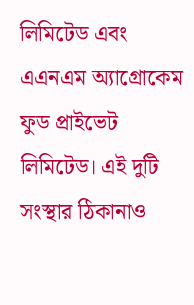লিমিটেড এবং এএনএম অ্যাগ্রোকেম ফুড প্রাইভেট লিমিটেড। এই দুটি সংস্থার ঠিকানাও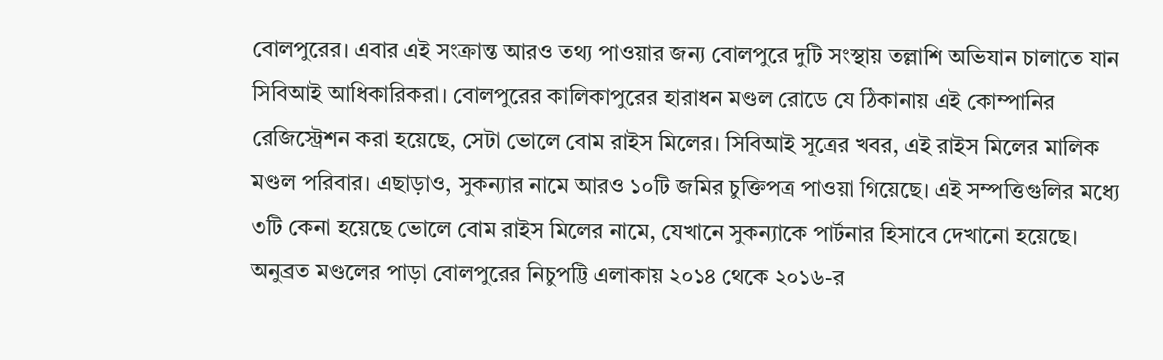বোলপুরের। এবার এই সংক্রান্ত আরও তথ্য পাওয়ার জন্য বোলপুরে দুটি সংস্থায় তল্লাশি অভিযান চালাতে যান সিবিআই আধিকারিকরা। বোলপুরের কালিকাপুরের হারাধন মণ্ডল রোডে যে ঠিকানায় এই কোম্পানির রেজিস্ট্রেশন করা হয়েছে, সেটা ভোলে বোম রাইস মিলের। সিবিআই সূত্রের খবর, এই রাইস মিলের মালিক মণ্ডল পরিবার। এছাড়াও, সুকন্যার নামে আরও ১০টি জমির চুক্তিপত্র পাওয়া গিয়েছে। এই সম্পত্তিগুলির মধ্যে ৩টি কেনা হয়েছে ভোলে বোম রাইস মিলের নামে, যেখানে সুকন্যাকে পার্টনার হিসাবে দেখানো হয়েছে। অনুব্রত মণ্ডলের পাড়া বোলপুরের নিচুপট্টি এলাকায় ২০১৪ থেকে ২০১৬-র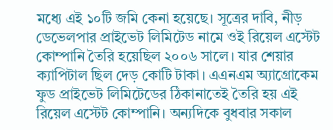মধ্যে এই ১০টি জমি কেনা হয়েছে। সূত্রের দাবি, নীড় ডেভেলপার প্রাইভেট লিমিটেড নামে ওই রিয়েল এস্টেট কোম্পানি তৈরি হয়েছিল ২০০৬ সালে। যার শেয়ার ক্যাপিটাল ছিল দেড় কোটি টাকা। এএনএম অ্যাগ্রোকেম ফুড প্রাইভেট লিমিটেডের ঠিকানাতেই তৈরি হয় এই রিয়েল এস্টেট কোম্পানি। অন্যদিকে বুধবার সকাল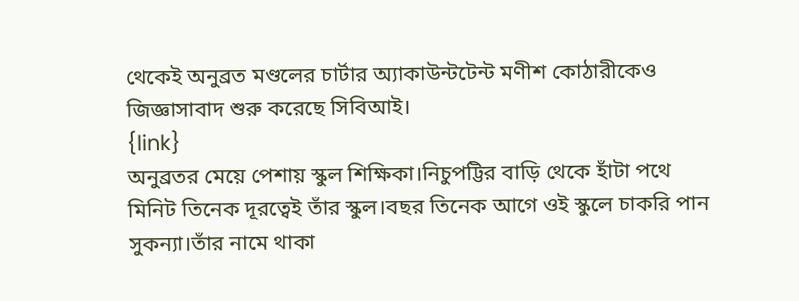থেকেই অনুব্রত মণ্ডলের চার্টার অ্যাকাউন্টটেন্ট মণীশ কোঠারীকেও জিজ্ঞাসাবাদ শুরু করেছে সিবিআই।
{link}
অনুব্রতর মেয়ে পেশায় স্কুল শিক্ষিকা।নিচুপট্টির বাড়ি থেকে হাঁটা পথে মিনিট তিনেক দূরত্বেই তাঁর স্কুল।বছর তিনেক আগে ওই স্কুলে চাকরি পান সুকন্যা।তাঁর নামে থাকা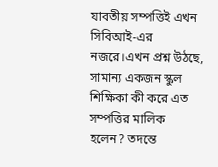যাবতীয় সম্পত্তিই এখন সিবিআই-এর নজরে।এখন প্রশ্ন উঠছে, সামান্য একজন স্কুল শিক্ষিকা কী করে এত সম্পত্তির মালিক হলেন? তদন্তে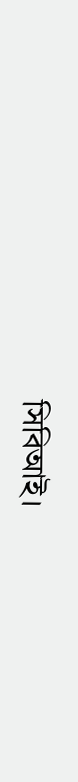সিবিআই।